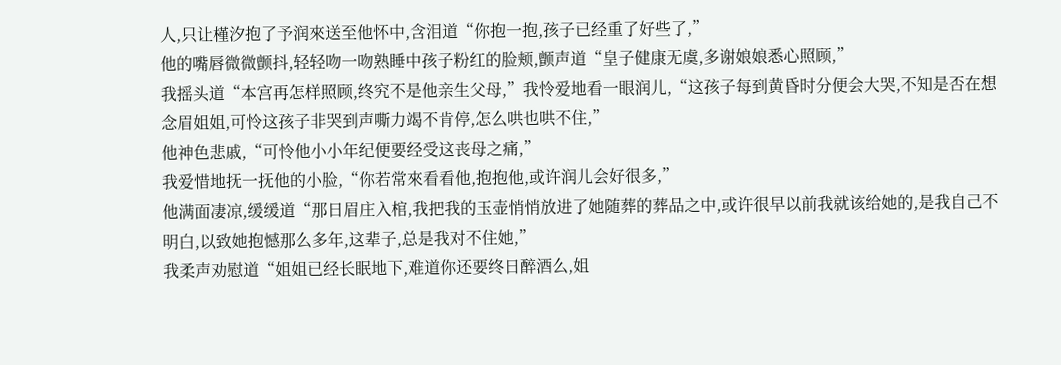人,只让槿汐抱了予润來送至他怀中,含泪道“你抱一抱,孩子已经重了好些了,”
他的嘴唇微微颤抖,轻轻吻一吻熟睡中孩子粉红的脸颊,颤声道“皇子健康无虞,多谢娘娘悉心照顾,”
我摇头道“本宫再怎样照顾,终究不是他亲生父母,”我怜爱地看一眼润儿,“这孩子每到黄昏时分便会大哭,不知是否在想念眉姐姐,可怜这孩子非哭到声嘶力竭不肯停,怎么哄也哄不住,”
他神色悲戚,“可怜他小小年纪便要经受这丧母之痛,”
我爱惜地抚一抚他的小脸,“你若常來看看他,抱抱他,或许润儿会好很多,”
他满面凄凉,缓缓道“那日眉庄入棺,我把我的玉壶悄悄放进了她随葬的葬品之中,或许很早以前我就该给她的,是我自己不明白,以致她抱憾那么多年,这辈子,总是我对不住她,”
我柔声劝慰道“姐姐已经长眠地下,难道你还要终日醉酒么,姐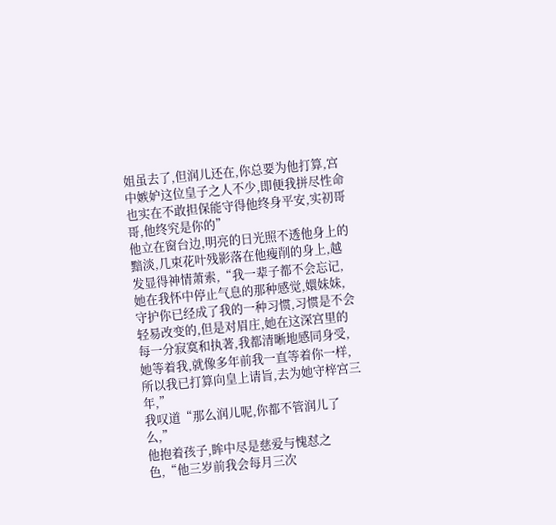姐虽去了,但润儿还在,你总要为他打算,宫中嫉妒这位皇子之人不少,即便我拼尽性命也实在不敢担保能守得他终身平安,实初哥哥,他终究是你的”
他立在窗台边,明亮的日光照不透他身上的黯淡,几束花叶残影落在他瘦削的身上,越发显得神情萧索,“我一辈子都不会忘记,她在我怀中停止气息的那种感觉,嬛妹妹,守护你已经成了我的一种习惯,习惯是不会轻易改变的,但是对眉庄,她在这深宫里的每一分寂寞和执著,我都清晰地感同身受,她等着我,就像多年前我一直等着你一样,所以我已打算向皇上请旨,去为她守梓宫三年,”
我叹道“那么润儿呢,你都不管润儿了么,”
他抱着孩子,眸中尽是慈爱与愧怼之色,“他三岁前我会每月三次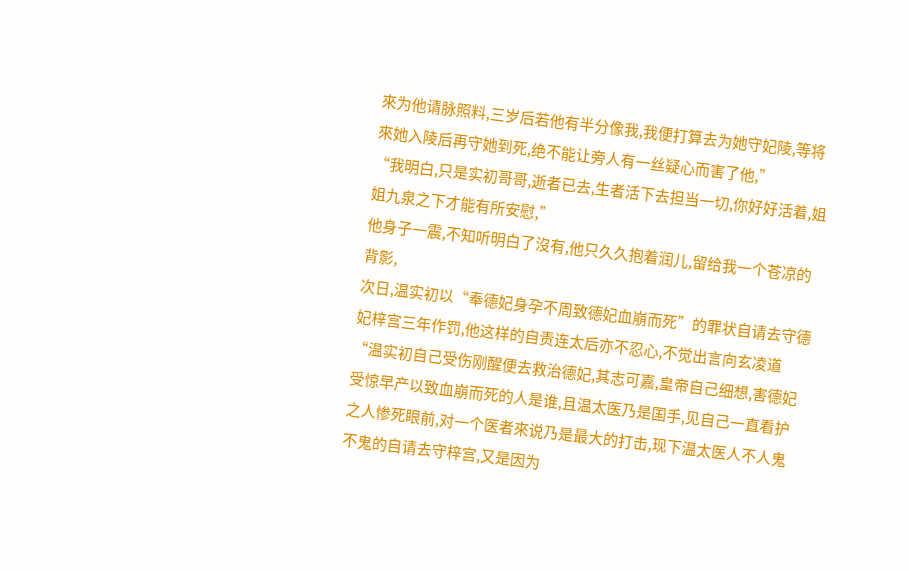來为他请脉照料,三岁后若他有半分像我,我便打算去为她守妃陵,等将來她入陵后再守她到死,绝不能让旁人有一丝疑心而害了他,”
“我明白,只是实初哥哥,逝者已去,生者活下去担当一切,你好好活着,姐姐九泉之下才能有所安慰,”
他身子一震,不知听明白了沒有,他只久久抱着润儿,留给我一个苍凉的背影,
次日,温实初以“奉德妃身孕不周致德妃血崩而死”的罪状自请去守德妃梓宫三年作罚,他这样的自责连太后亦不忍心,不觉出言向玄凌道“温实初自己受伤刚醒便去救治德妃,其志可嘉,皇帝自己细想,害德妃受惊早产以致血崩而死的人是谁,且温太医乃是国手,见自己一直看护之人惨死眼前,对一个医者來说乃是最大的打击,现下温太医人不人鬼不鬼的自请去守梓宫,又是因为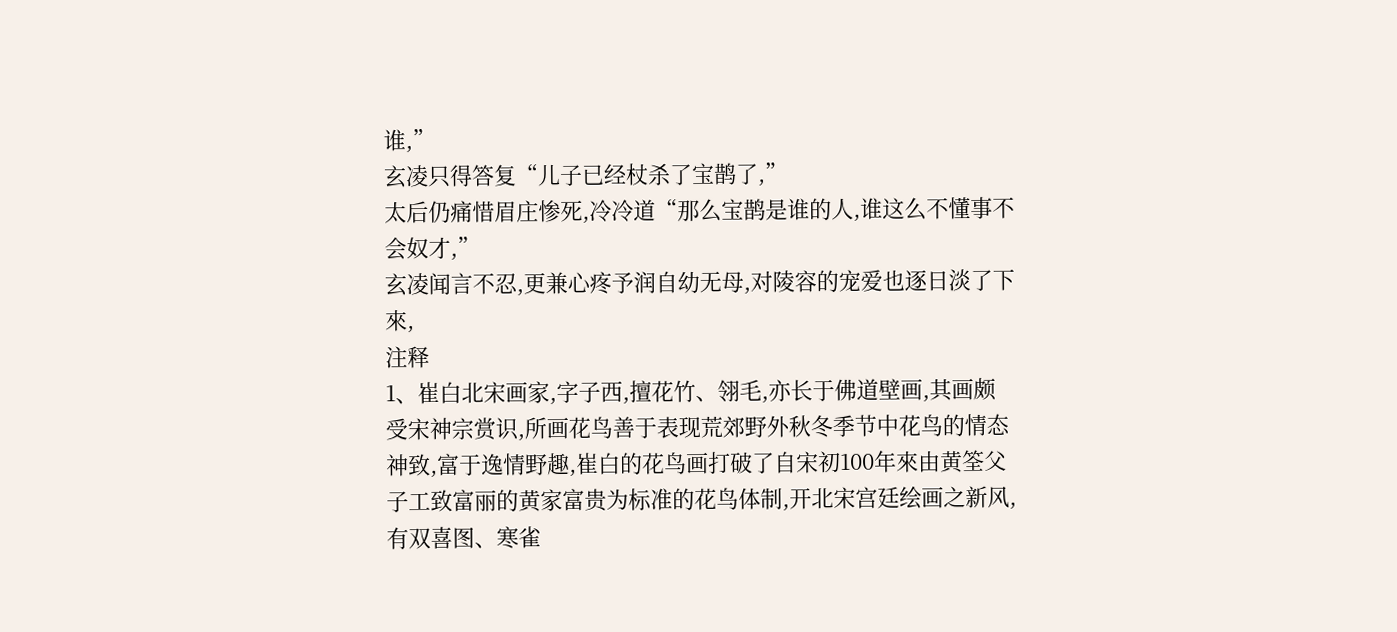谁,”
玄凌只得答复“儿子已经杖杀了宝鹊了,”
太后仍痛惜眉庄惨死,冷冷道“那么宝鹊是谁的人,谁这么不懂事不会奴才,”
玄凌闻言不忍,更兼心疼予润自幼无母,对陵容的宠爱也逐日淡了下來,
注释
1、崔白北宋画家,字子西,擅花竹、翎毛,亦长于佛道壁画,其画颇受宋神宗赏识,所画花鸟善于表现荒郊野外秋冬季节中花鸟的情态神致,富于逸情野趣,崔白的花鸟画打破了自宋初100年來由黄筌父子工致富丽的黄家富贵为标准的花鸟体制,开北宋宫廷绘画之新风,有双喜图、寒雀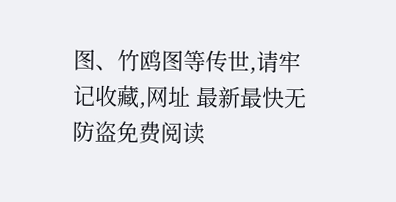图、竹鸥图等传世,请牢记收藏,网址 最新最快无防盗免费阅读